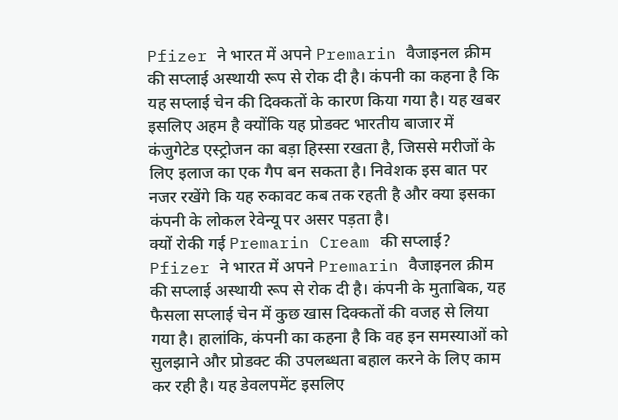Pfizer ने भारत में अपने Premarin वैजाइनल क्रीम की सप्लाई अस्थायी रूप से रोक दी है। कंपनी का कहना है कि यह सप्लाई चेन की दिक्कतों के कारण किया गया है। यह खबर इसलिए अहम है क्योंकि यह प्रोडक्ट भारतीय बाजार में कंजुगेटेड एस्ट्रोजन का बड़ा हिस्सा रखता है, जिससे मरीजों के लिए इलाज का एक गैप बन सकता है। निवेशक इस बात पर नजर रखेंगे कि यह रुकावट कब तक रहती है और क्या इसका कंपनी के लोकल रेवेन्यू पर असर पड़ता है।
क्यों रोकी गई Premarin Cream की सप्लाई?
Pfizer ने भारत में अपने Premarin वैजाइनल क्रीम की सप्लाई अस्थायी रूप से रोक दी है। कंपनी के मुताबिक, यह फैसला सप्लाई चेन में कुछ खास दिक्कतों की वजह से लिया गया है। हालांकि, कंपनी का कहना है कि वह इन समस्याओं को सुलझाने और प्रोडक्ट की उपलब्धता बहाल करने के लिए काम कर रही है। यह डेवलपमेंट इसलिए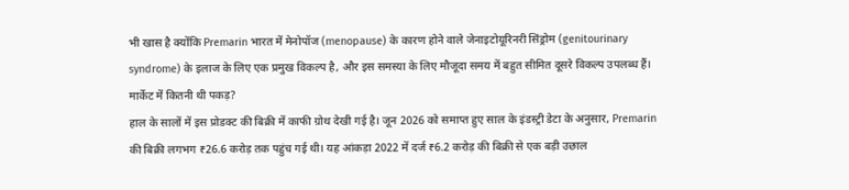भी खास है क्योंकि Premarin भारत में मेनोपॉज (menopause) के कारण होने वाले जेनाइटोयूरिनरी सिंड्रोम (genitourinary syndrome) के इलाज के लिए एक प्रमुख विकल्प है, और इस समस्या के लिए मौजूदा समय में बहुत सीमित दूसरे विकल्प उपलब्ध हैं।
मार्केट में कितनी थी पकड़?
हाल के सालों में इस प्रोडक्ट की बिक्री में काफी ग्रोथ देखी गई है। जून 2026 को समाप्त हुए साल के इंडस्ट्री डेटा के अनुसार, Premarin की बिक्री लगभग ₹26.6 करोड़ तक पहुंच गई थी। यह आंकड़ा 2022 में दर्ज ₹6.2 करोड़ की बिक्री से एक बड़ी उछाल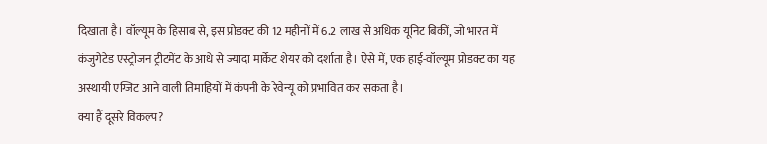दिखाता है। वॉल्यूम के हिसाब से, इस प्रोडक्ट की 12 महीनों में 6.2 लाख से अधिक यूनिट बिकीं, जो भारत में कंजुगेटेड एस्ट्रोजन ट्रीटमेंट के आधे से ज्यादा मार्केट शेयर को दर्शाता है। ऐसे में, एक हाई-वॉल्यूम प्रोडक्ट का यह अस्थायी एग्जिट आने वाली तिमाहियों में कंपनी के रेवेन्यू को प्रभावित कर सकता है।
क्या हैं दूसरे विकल्प?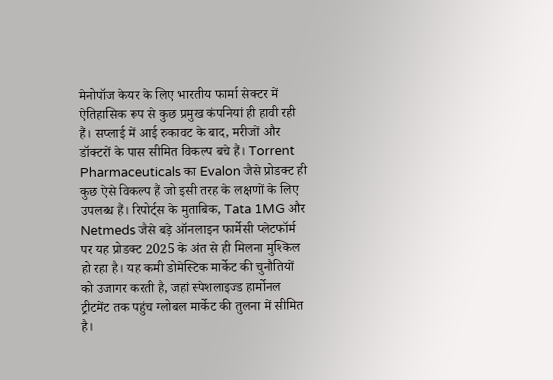मेनोपॉज केयर के लिए भारतीय फार्मा सेक्टर में ऐतिहासिक रूप से कुछ प्रमुख कंपनियां ही हावी रही हैं। सप्लाई में आई रुकावट के बाद, मरीजों और डॉक्टरों के पास सीमित विकल्प बचे हैं। Torrent Pharmaceuticals का Evalon जैसे प्रोडक्ट ही कुछ ऐसे विकल्प हैं जो इसी तरह के लक्षणों के लिए उपलब्ध हैं। रिपोर्ट्स के मुताबिक, Tata 1MG और Netmeds जैसे बड़े ऑनलाइन फार्मेसी प्लेटफॉर्म पर यह प्रोडक्ट 2025 के अंत से ही मिलना मुश्किल हो रहा है। यह कमी डोमेस्टिक मार्केट की चुनौतियों को उजागर करती है, जहां स्पेशलाइज्ड हार्मोनल ट्रीटमेंट तक पहुंच ग्लोबल मार्केट की तुलना में सीमित है।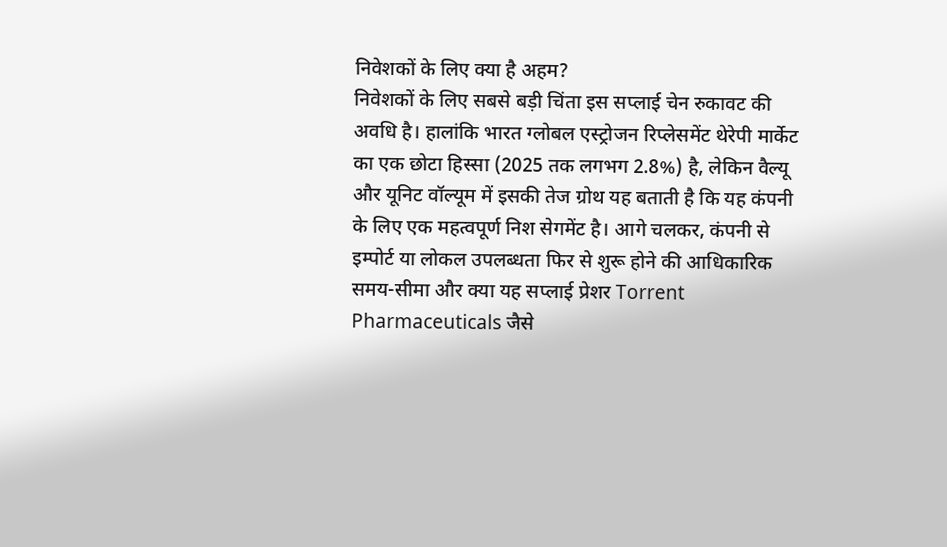निवेशकों के लिए क्या है अहम?
निवेशकों के लिए सबसे बड़ी चिंता इस सप्लाई चेन रुकावट की अवधि है। हालांकि भारत ग्लोबल एस्ट्रोजन रिप्लेसमेंट थेरेपी मार्केट का एक छोटा हिस्सा (2025 तक लगभग 2.8%) है, लेकिन वैल्यू और यूनिट वॉल्यूम में इसकी तेज ग्रोथ यह बताती है कि यह कंपनी के लिए एक महत्वपूर्ण निश सेगमेंट है। आगे चलकर, कंपनी से इम्पोर्ट या लोकल उपलब्धता फिर से शुरू होने की आधिकारिक समय-सीमा और क्या यह सप्लाई प्रेशर Torrent Pharmaceuticals जैसे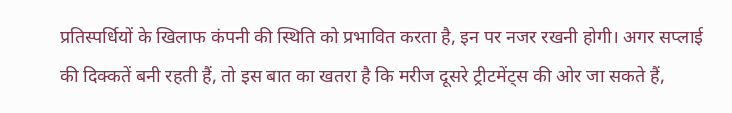प्रतिस्पर्धियों के खिलाफ कंपनी की स्थिति को प्रभावित करता है, इन पर नजर रखनी होगी। अगर सप्लाई की दिक्कतें बनी रहती हैं, तो इस बात का खतरा है कि मरीज दूसरे ट्रीटमेंट्स की ओर जा सकते हैं,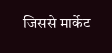जिससे मार्केट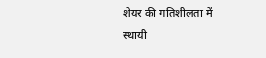शेयर की गतिशीलता में स्थायी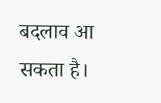बदलाव आ सकता है।